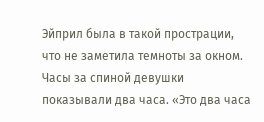Эйприл была в такой прострации, что не заметила темноты за окном. Часы за спиной девушки показывали два часа. «Это два часа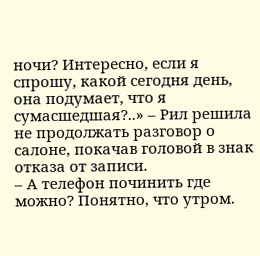ночи? Интересно, если я спрошу, какой сегодня день, она подумает, что я сумасшедшая?..» – Рил решила не продолжать разговор о салоне, покачав головой в знак отказа от записи.
– А телефон починить где можно? Понятно, что утром.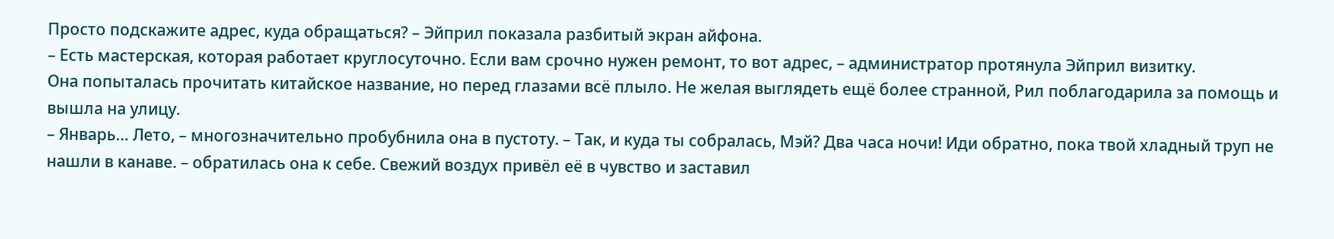Просто подскажите адрес, куда обращаться? – Эйприл показала разбитый экран айфона.
– Есть мастерская, которая работает круглосуточно. Если вам срочно нужен ремонт, то вот адрес, – администратор протянула Эйприл визитку.
Она попыталась прочитать китайское название, но перед глазами всё плыло. Не желая выглядеть ещё более странной, Рил поблагодарила за помощь и вышла на улицу.
– Январь… Лето, – многозначительно пробубнила она в пустоту. – Так, и куда ты собралась, Мэй? Два часа ночи! Иди обратно, пока твой хладный труп не нашли в канаве. – обратилась она к себе. Свежий воздух привёл её в чувство и заставил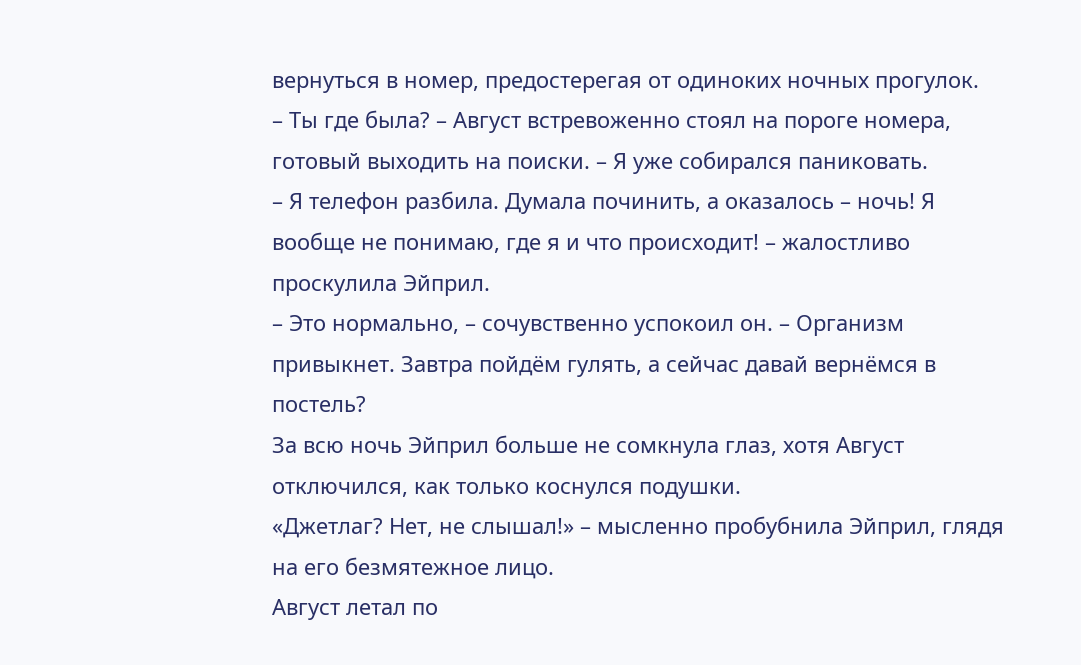вернуться в номер, предостерегая от одиноких ночных прогулок.
– Ты где была? – Август встревоженно стоял на пороге номера, готовый выходить на поиски. – Я уже собирался паниковать.
– Я телефон разбила. Думала починить, а оказалось – ночь! Я вообще не понимаю, где я и что происходит! – жалостливо проскулила Эйприл.
– Это нормально, – сочувственно успокоил он. – Организм привыкнет. Завтра пойдём гулять, а сейчас давай вернёмся в постель?
За всю ночь Эйприл больше не сомкнула глаз, хотя Август отключился, как только коснулся подушки.
«Джетлаг? Нет, не слышал!» – мысленно пробубнила Эйприл, глядя на его безмятежное лицо.
Август летал по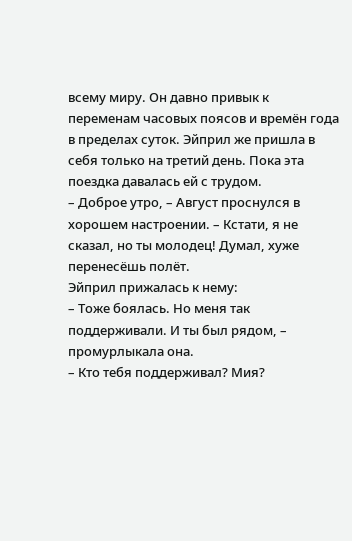всему миру. Он давно привык к переменам часовых поясов и времён года в пределах суток. Эйприл же пришла в себя только на третий день. Пока эта поездка давалась ей с трудом.
– Доброе утро, – Август проснулся в хорошем настроении. – Кстати, я не сказал, но ты молодец! Думал, хуже перенесёшь полёт.
Эйприл прижалась к нему:
– Тоже боялась. Но меня так поддерживали. И ты был рядом, – промурлыкала она.
– Кто тебя поддерживал? Мия?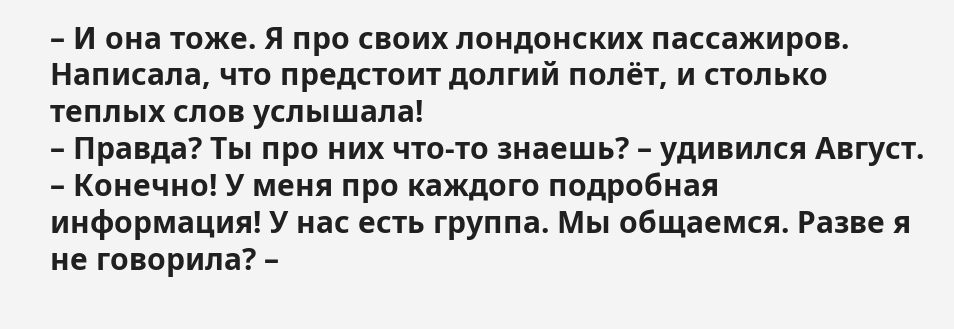– И она тоже. Я про своих лондонских пассажиров. Написала, что предстоит долгий полёт, и столько теплых слов услышала!
– Правда? Ты про них что-то знаешь? – удивился Август.
– Конечно! У меня про каждого подробная информация! У нас есть группа. Мы общаемся. Разве я не говорила? –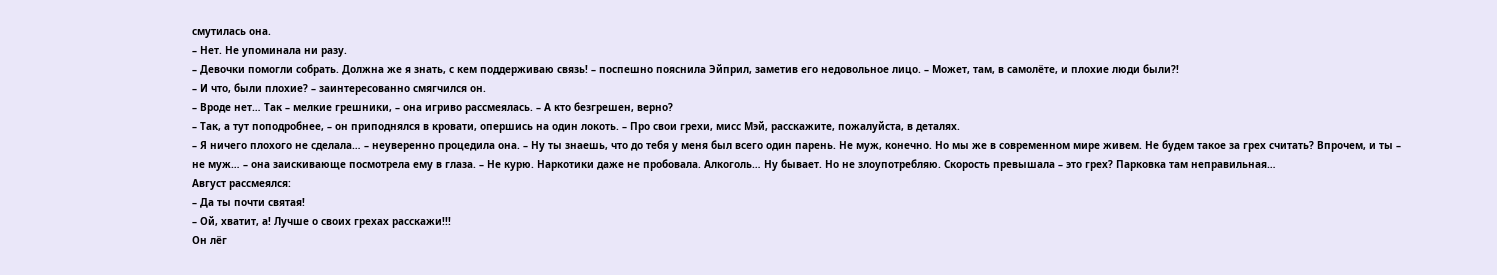смутилась она.
– Нет. Не упоминала ни разу.
– Девочки помогли собрать. Должна же я знать, с кем поддерживаю связь! – поспешно пояснила Эйприл, заметив его недовольное лицо. – Может, там, в самолёте, и плохие люди были?!
– И что, были плохие? – заинтересованно смягчился он.
– Вроде нет… Так – мелкие грешники, – она игриво рассмеялась. – А кто безгрешен, верно?
– Так, а тут поподробнее, – он приподнялся в кровати, опершись на один локоть. – Про свои грехи, мисс Мэй, расскажите, пожалуйста, в деталях.
– Я ничего плохого не сделала… – неуверенно процедила она. – Ну ты знаешь, что до тебя у меня был всего один парень. Не муж, конечно. Но мы же в современном мире живем. Не будем такое за грех считать? Впрочем, и ты – не муж… – она заискивающе посмотрела ему в глаза. – Не курю. Наркотики даже не пробовала. Алкоголь… Ну бывает. Но не злоупотребляю. Скорость превышала – это грех? Парковка там неправильная…
Август рассмеялся:
– Да ты почти святая!
– Ой, хватит, а! Лучше о своих грехах расскажи!!!
Он лёг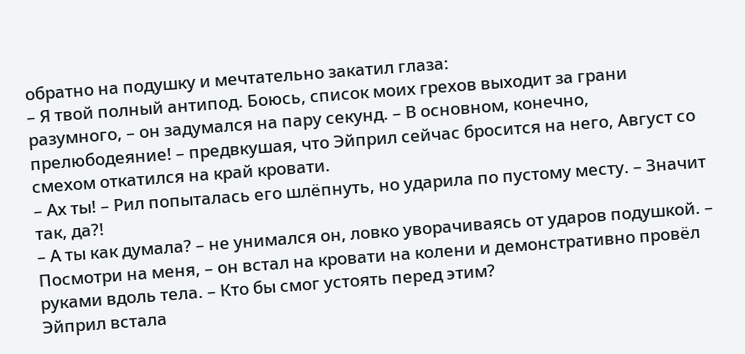обратно на подушку и мечтательно закатил глаза:
– Я твой полный антипод. Боюсь, список моих грехов выходит за грани разумного, – он задумался на пару секунд. – В основном, конечно, прелюбодеяние! – предвкушая, что Эйприл сейчас бросится на него, Август со смехом откатился на край кровати.
– Ах ты! – Рил попыталась его шлёпнуть, но ударила по пустому месту. – Значит так, да?!
– А ты как думала? – не унимался он, ловко уворачиваясь от ударов подушкой. – Посмотри на меня, – он встал на кровати на колени и демонстративно провёл руками вдоль тела. – Кто бы смог устоять перед этим?
Эйприл встала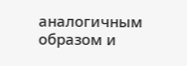аналогичным образом и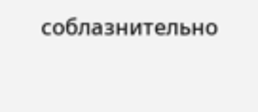соблазнительно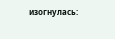изогнулась: